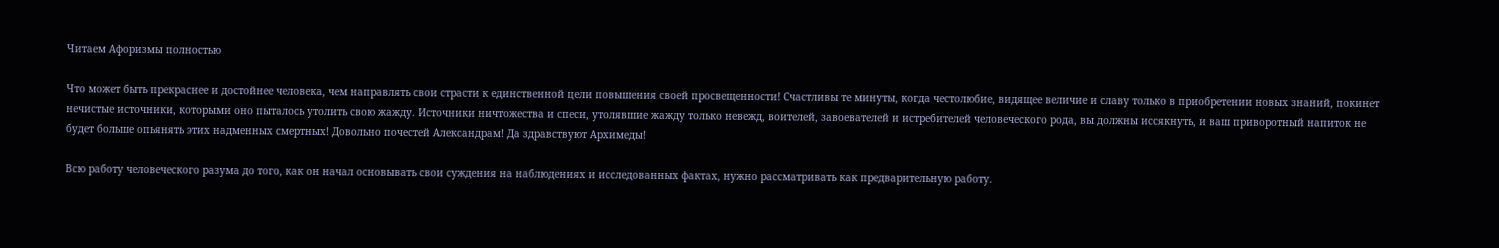Читаем Афоризмы полностью

Что может быть прекраснее и достойнее человека, чем направлять свои страсти к единственной цели повышения своей просвещенности! Счастливы те минуты, когда честолюбие, видящее величие и славу только в приобретении новых знаний, покинет нечистые источники, которыми оно пыталось утолить свою жажду. Источники ничтожества и спеси, утолявшие жажду только невежд, воителей, завоевателей и истребителей человеческого рода, вы должны иссякнуть, и ваш приворотный напиток не будет больше опьянять этих надменных смертных! Довольно почестей Александрам! Да здравствуют Архимеды!

Всю работу человеческого разума до того, как он начал основывать свои суждения на наблюдениях и исследованных фактах, нужно рассматривать как предварительную работу.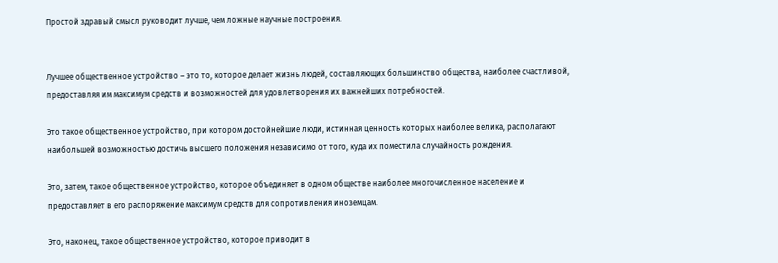Простой здравый смысл руководит лучше, чем ложные научные построения.


Лучшее общественное устройство – это то, которое делает жизнь людей, составляющих большинство общества, наиболее счастливой, предоставляя им максимум средств и возможностей для удовлетворения их важнейших потребностей.

Это такое общественное устройство, при котором достойнейшие люди, истинная ценность которых наиболее велика, располагают наибольшей возможностью достичь высшего положения независимо от того, куда их поместила случайность рождения.

Это, затем, такое общественное устройство, которое объединяет в одном обществе наиболее многочисленное население и предоставляет в его распоряжение максимум средств для сопротивления иноземцам.

Это, наконец, такое общественное устройство, которое приводит в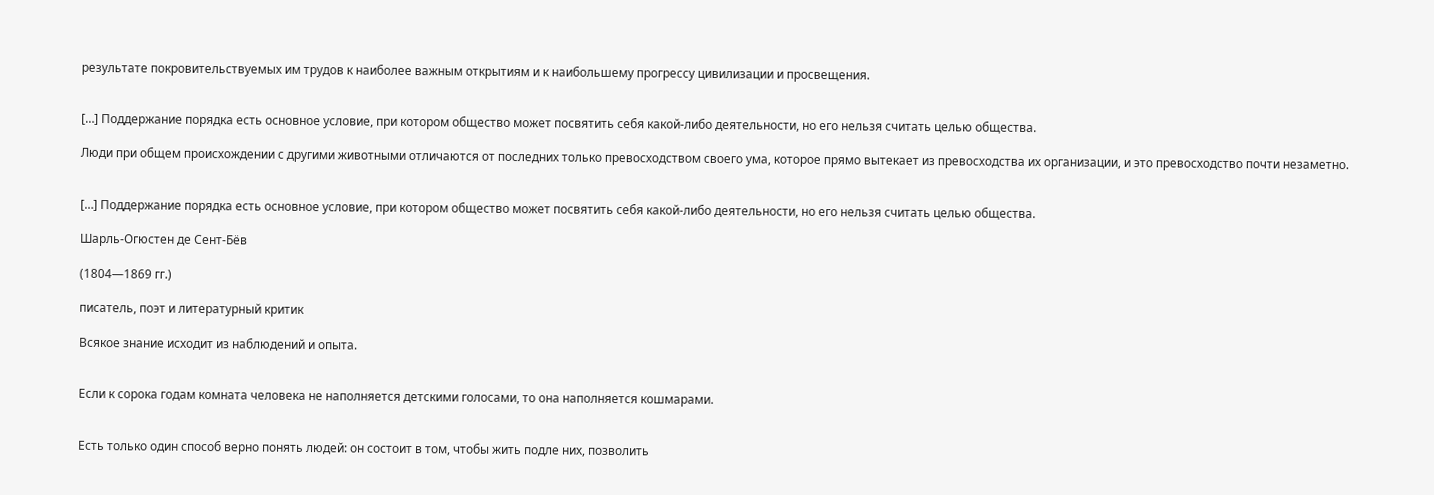результате покровительствуемых им трудов к наиболее важным открытиям и к наибольшему прогрессу цивилизации и просвещения.


[…] Поддержание порядка есть основное условие, при котором общество может посвятить себя какой-либо деятельности, но его нельзя считать целью общества.

Люди при общем происхождении с другими животными отличаются от последних только превосходством своего ума, которое прямо вытекает из превосходства их организации, и это превосходство почти незаметно.


[…] Поддержание порядка есть основное условие, при котором общество может посвятить себя какой-либо деятельности, но его нельзя считать целью общества.

Шарль-Огюстен де Сент-Бёв

(1804—1869 гг.)

писатель, поэт и литературный критик

Всякое знание исходит из наблюдений и опыта.


Если к сорока годам комната человека не наполняется детскими голосами, то она наполняется кошмарами.


Есть только один способ верно понять людей: он состоит в том, чтобы жить подле них, позволить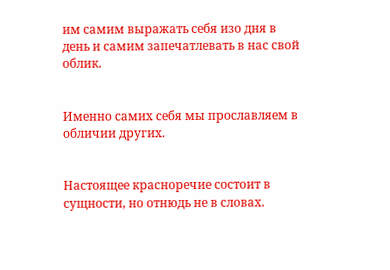им самим выражать себя изо дня в день и самим запечатлевать в нас свой облик.


Именно самих себя мы прославляем в обличии других.


Настоящее красноречие состоит в сущности, но отнюдь не в словах.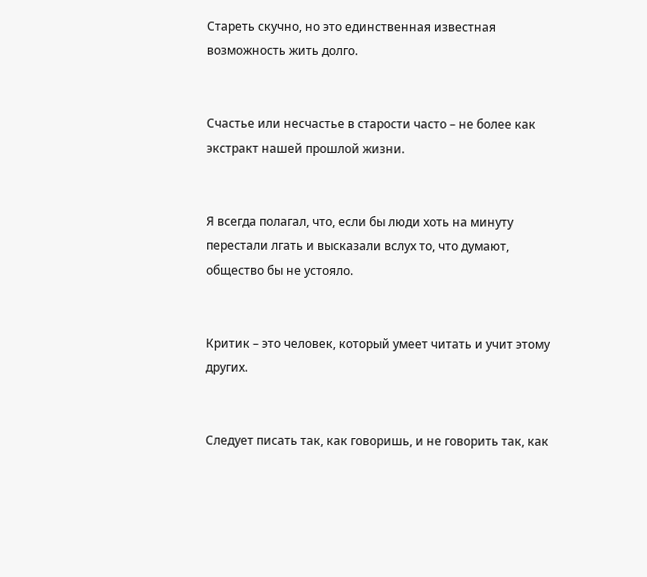Стареть скучно, но это единственная известная возможность жить долго.


Счастье или несчастье в старости часто – не более как экстракт нашей прошлой жизни.


Я всегда полагал, что, если бы люди хоть на минуту перестали лгать и высказали вслух то, что думают, общество бы не устояло.


Критик – это человек, который умеет читать и учит этому других.


Следует писать так, как говоришь, и не говорить так, как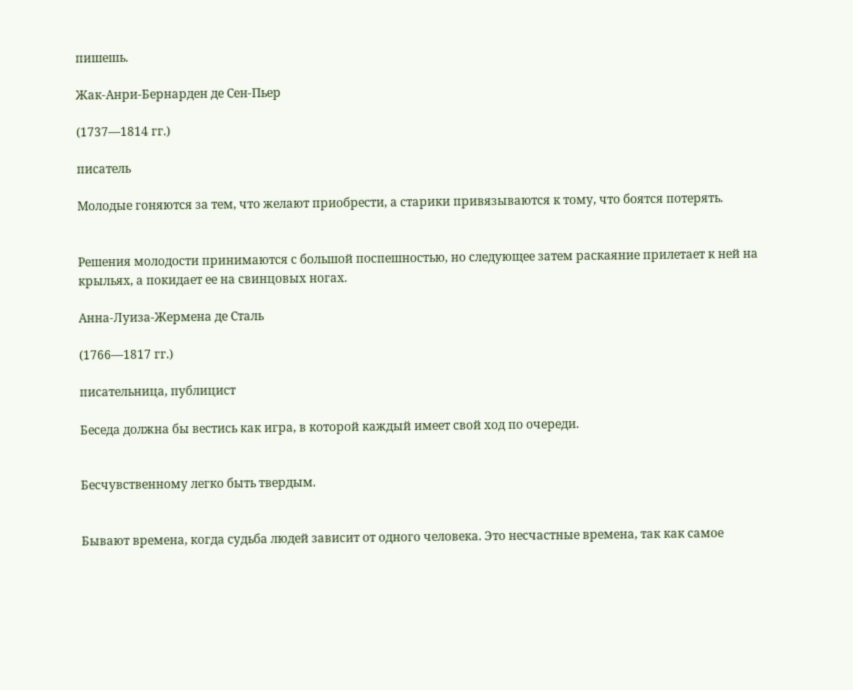пишешь.

Жак-Анри-Бернарден де Сен-Пьер

(1737—1814 гг.)

писатель

Молодые гоняются за тем, что желают приобрести, а старики привязываются к тому, что боятся потерять.


Решения молодости принимаются с большой поспешностью, но следующее затем раскаяние прилетает к ней на крыльях, а покидает ее на свинцовых ногах.

Анна-Луиза-Жермена де Сталь

(1766—1817 гг.)

писательница, публицист

Беседа должна бы вестись как игра, в которой каждый имеет свой ход по очереди.


Бесчувственному легко быть твердым.


Бывают времена, когда судьба людей зависит от одного человека. Это несчастные времена, так как самое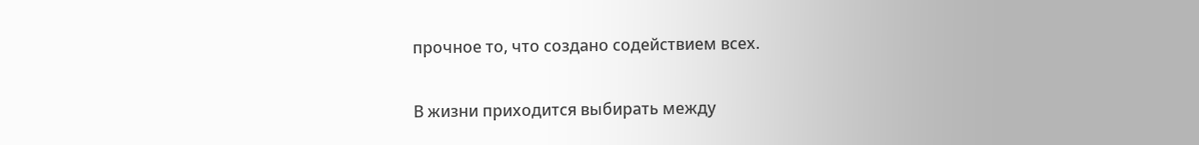прочное то, что создано содействием всех.


В жизни приходится выбирать между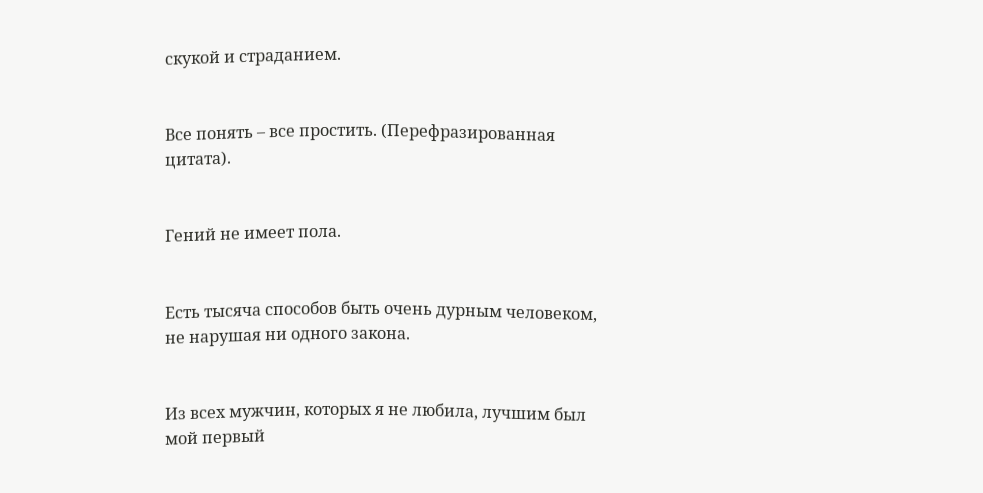скукой и страданием.


Все понять – все простить. (Перефразированная цитата).


Гений не имеет пола.


Есть тысяча способов быть очень дурным человеком, не нарушая ни одного закона.


Из всех мужчин, которых я не любила, лучшим был мой первый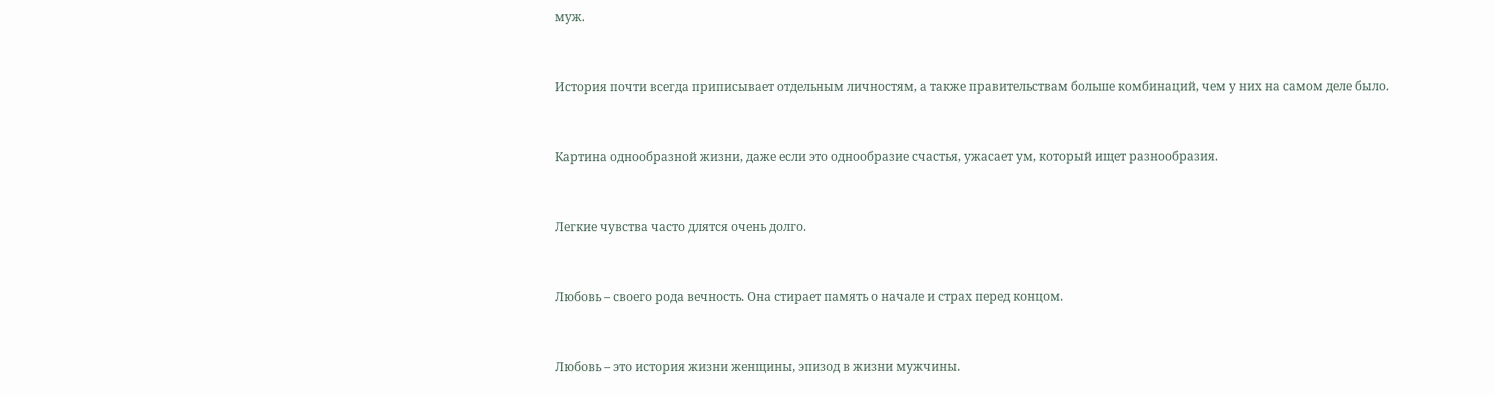муж.


История почти всегда приписывает отдельным личностям, а также правительствам больше комбинаций, чем у них на самом деле было.


Картина однообразной жизни, даже если это однообразие счастья, ужасает ум, который ищет разнообразия.


Легкие чувства часто длятся очень долго.


Любовь – своего рода вечность. Она стирает память о начале и страх перед концом.


Любовь – это история жизни женщины, эпизод в жизни мужчины.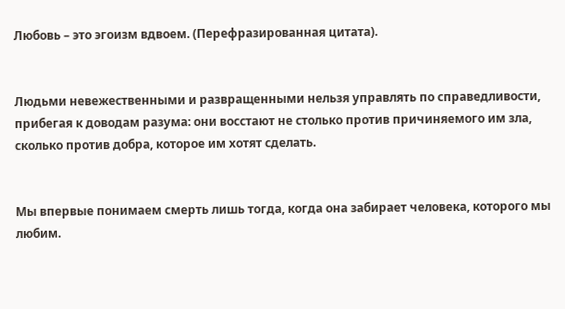Любовь – это эгоизм вдвоем. (Перефразированная цитата).


Людьми невежественными и развращенными нельзя управлять по справедливости, прибегая к доводам разума: они восстают не столько против причиняемого им зла, сколько против добра, которое им хотят сделать.


Мы впервые понимаем смерть лишь тогда, когда она забирает человека, которого мы любим.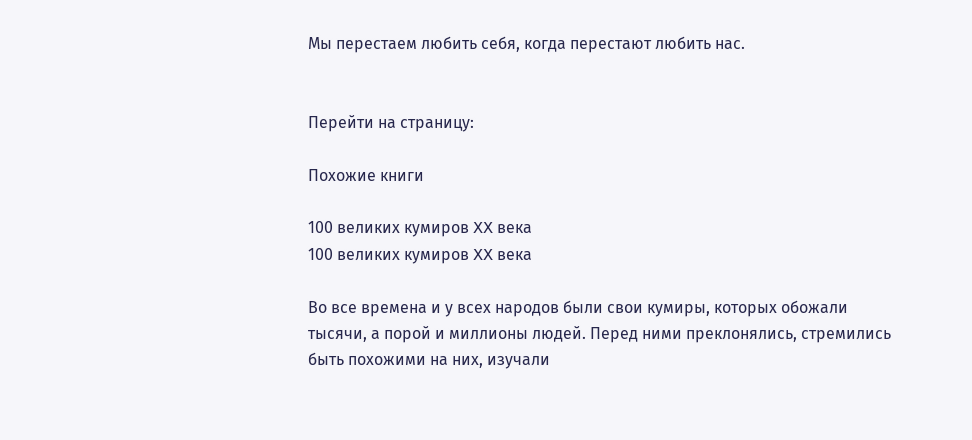Мы перестаем любить себя, когда перестают любить нас.


Перейти на страницу:

Похожие книги

100 великих кумиров XX века
100 великих кумиров XX века

Во все времена и у всех народов были свои кумиры, которых обожали тысячи, а порой и миллионы людей. Перед ними преклонялись, стремились быть похожими на них, изучали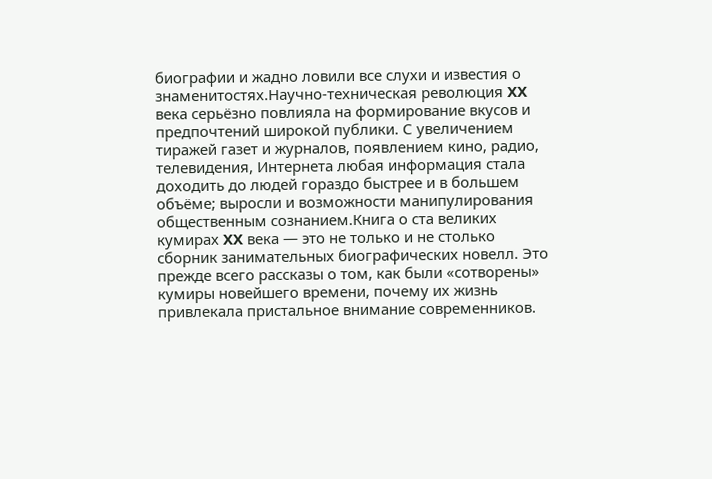биографии и жадно ловили все слухи и известия о знаменитостях.Научно-техническая революция XX века серьёзно повлияла на формирование вкусов и предпочтений широкой публики. С увеличением тиражей газет и журналов, появлением кино, радио, телевидения, Интернета любая информация стала доходить до людей гораздо быстрее и в большем объёме; выросли и возможности манипулирования общественным сознанием.Книга о ста великих кумирах XX века — это не только и не столько сборник занимательных биографических новелл. Это прежде всего рассказы о том, как были «сотворены» кумиры новейшего времени, почему их жизнь привлекала пристальное внимание современников.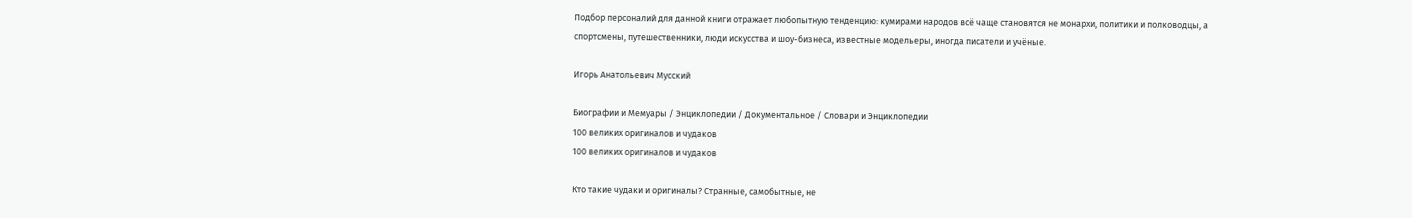Подбор персоналий для данной книги отражает любопытную тенденцию: кумирами народов всё чаще становятся не монархи, политики и полководцы, а спортсмены, путешественники, люди искусства и шоу-бизнеса, известные модельеры, иногда писатели и учёные.

Игорь Анатольевич Мусский

Биографии и Мемуары / Энциклопедии / Документальное / Словари и Энциклопедии
100 великих оригиналов и чудаков
100 великих оригиналов и чудаков

Кто такие чудаки и оригиналы? Странные, самобытные, не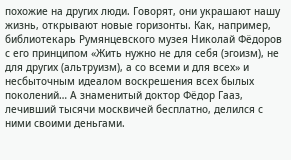похожие на других люди. Говорят, они украшают нашу жизнь, открывают новые горизонты. Как, например, библиотекарь Румянцевского музея Николай Фёдоров с его принципом «Жить нужно не для себя (эгоизм), не для других (альтруизм), а со всеми и для всех» и несбыточным идеалом воскрешения всех былых поколений… А знаменитый доктор Фёдор Гааз, лечивший тысячи москвичей бесплатно, делился с ними своими деньгами.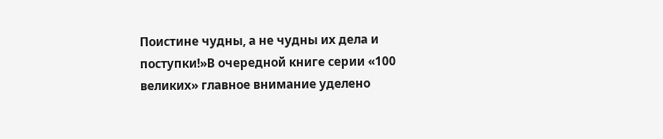Поистине чудны, а не чудны их дела и поступки!»В очередной книге серии «100 великих» главное внимание уделено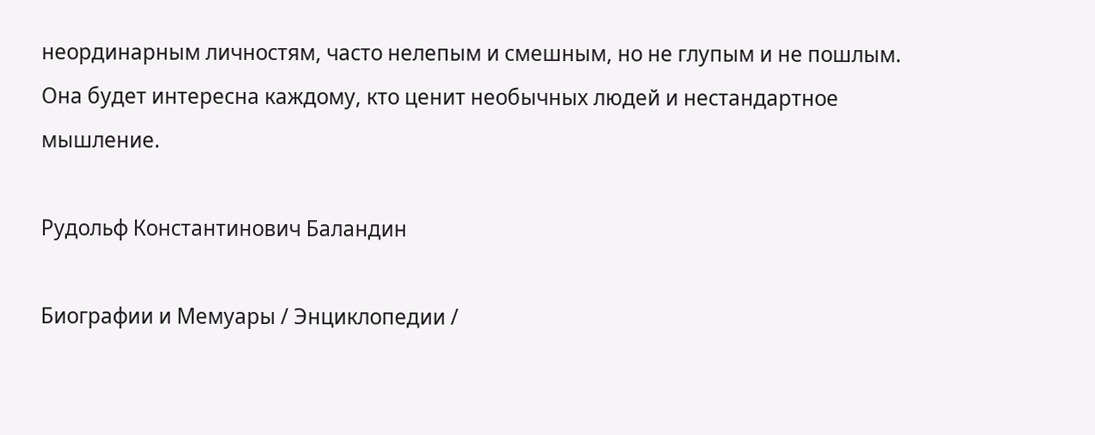неординарным личностям, часто нелепым и смешным, но не глупым и не пошлым. Она будет интересна каждому, кто ценит необычных людей и нестандартное мышление.

Рудольф Константинович Баландин

Биографии и Мемуары / Энциклопедии /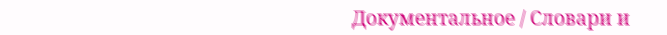Документальное / Словари и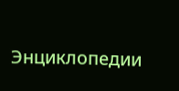Энциклопедии